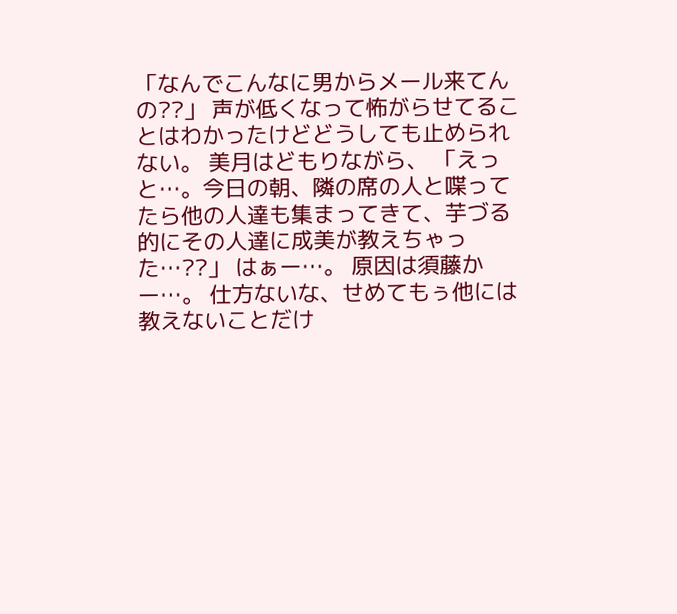「なんでこんなに男からメール来てんの??」 声が低くなって怖がらせてることはわかったけどどうしても止められない。 美月はどもりながら、 「えっと…。今日の朝、隣の席の人と喋ってたら他の人達も集まってきて、芋づる的にその人達に成美が教えちゃった…??」 はぁー…。 原因は須藤かー…。 仕方ないな、せめてもぅ他には教えないことだけ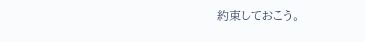約束しておこう。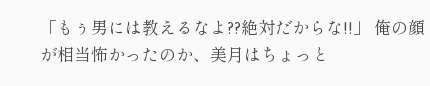「もぅ男には教えるなよ??絶対だからな!!」 俺の顔が相当怖かったのか、美月はちょっと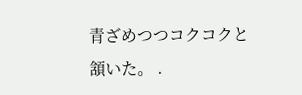青ざめつつコクコクと頷いた。 .